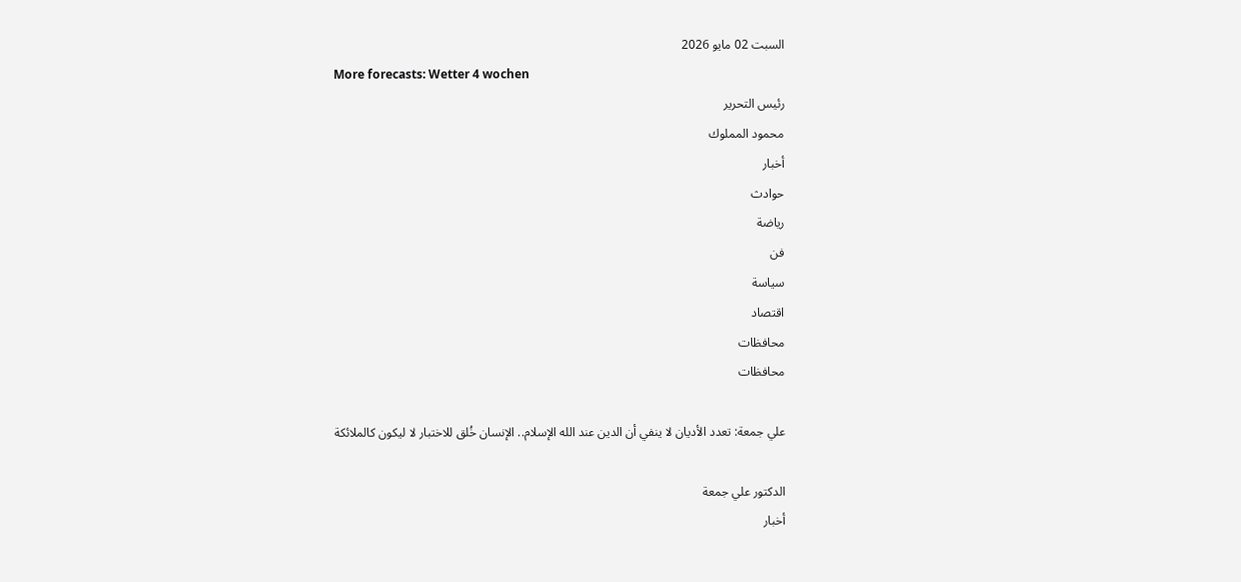السبت 02 مايو 2026
More forecasts: Wetter 4 wochen
رئيس التحرير
محمود المملوك
أخبار
حوادث
رياضة
فن
سياسة
اقتصاد
محافظات
محافظات

علي جمعة: تعدد الأديان لا ينفي أن الدين عند الله الإسلام.. الإنسان خُلق للاختبار لا ليكون كالملائكة

الدكتور علي جمعة
أخبار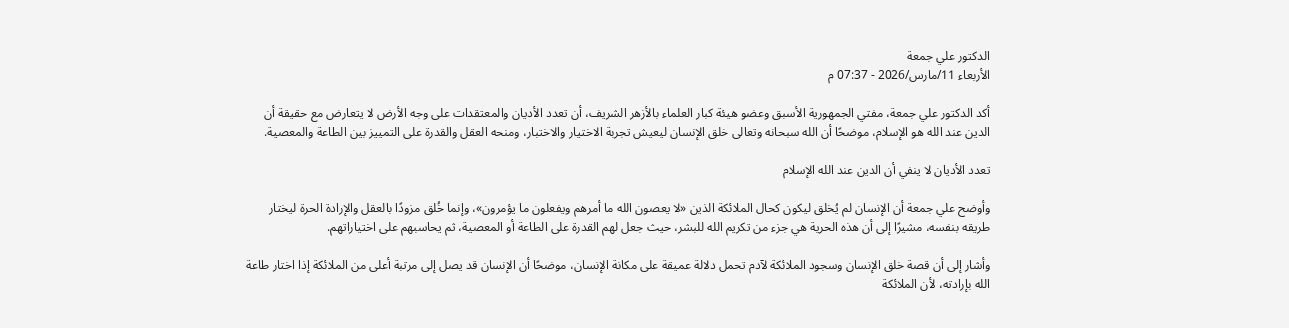الدكتور علي جمعة
الأربعاء 11/مارس/2026 - 07:37 م

أكد الدكتور علي جمعة، مفتي الجمهورية الأسبق وعضو هيئة كبار العلماء بالأزهر الشريف، أن تعدد الأديان والمعتقدات على وجه الأرض لا يتعارض مع حقيقة أن الدين عند الله هو الإسلام، موضحًا أن الله سبحانه وتعالى خلق الإنسان ليعيش تجربة الاختيار والاختبار، ومنحه العقل والقدرة على التمييز بين الطاعة والمعصية.

تعدد الأديان لا ينفي أن الدين عند الله الإسلام

وأوضح علي جمعة أن الإنسان لم يُخلق ليكون كحال الملائكة الذين «لا يعصون الله ما أمرهم ويفعلون ما يؤمرون»، وإنما خُلق مزودًا بالعقل والإرادة الحرة ليختار طريقه بنفسه، مشيرًا إلى أن هذه الحرية هي جزء من تكريم الله للبشر، حيث جعل لهم القدرة على الطاعة أو المعصية، ثم يحاسبهم على اختياراتهم.

وأشار إلى أن قصة خلق الإنسان وسجود الملائكة لآدم تحمل دلالة عميقة على مكانة الإنسان، موضحًا أن الإنسان قد يصل إلى مرتبة أعلى من الملائكة إذا اختار طاعة الله بإرادته، لأن الملائكة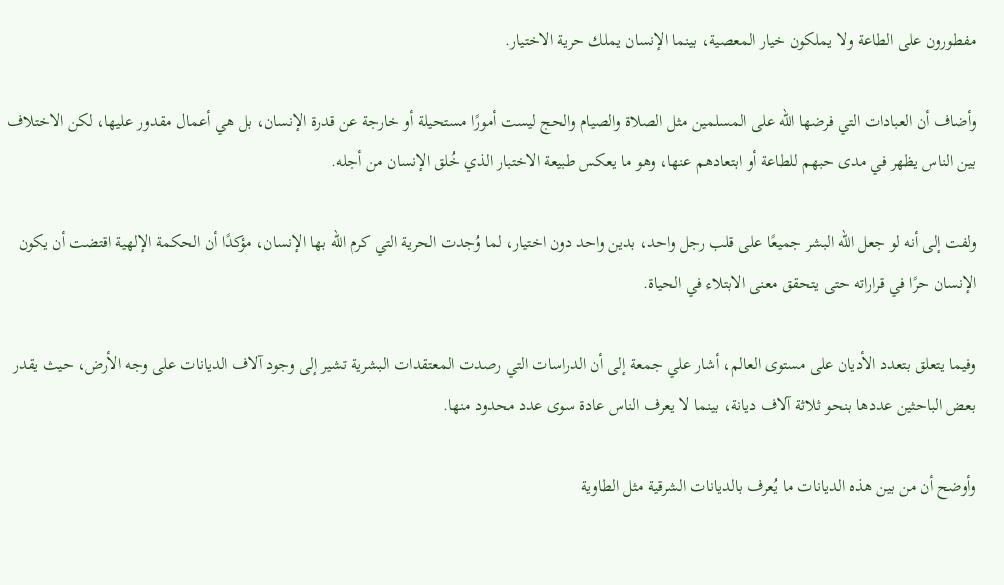مفطورون على الطاعة ولا يملكون خيار المعصية، بينما الإنسان يملك حرية الاختيار.

وأضاف أن العبادات التي فرضها الله على المسلمين مثل الصلاة والصيام والحج ليست أمورًا مستحيلة أو خارجة عن قدرة الإنسان، بل هي أعمال مقدور عليها، لكن الاختلاف بين الناس يظهر في مدى حبهم للطاعة أو ابتعادهم عنها، وهو ما يعكس طبيعة الاختبار الذي خُلق الإنسان من أجله.

ولفت إلى أنه لو جعل الله البشر جميعًا على قلب رجل واحد، بدين واحد دون اختيار، لما وُجدت الحرية التي كرم الله بها الإنسان، مؤكدًا أن الحكمة الإلهية اقتضت أن يكون الإنسان حرًا في قراراته حتى يتحقق معنى الابتلاء في الحياة.

وفيما يتعلق بتعدد الأديان على مستوى العالم، أشار علي جمعة إلى أن الدراسات التي رصدت المعتقدات البشرية تشير إلى وجود آلاف الديانات على وجه الأرض، حيث يقدر بعض الباحثين عددها بنحو ثلاثة آلاف ديانة، بينما لا يعرف الناس عادة سوى عدد محدود منها.

وأوضح أن من بين هذه الديانات ما يُعرف بالديانات الشرقية مثل الطاوية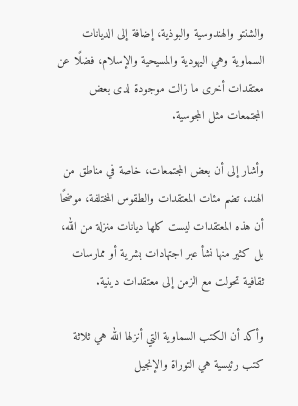والشنتو والهندوسية والبوذية، إضافة إلى الديانات السماوية وهي اليهودية والمسيحية والإسلام، فضلًا عن معتقدات أخرى ما زالت موجودة لدى بعض المجتمعات مثل المجوسية.

وأشار إلى أن بعض المجتمعات، خاصة في مناطق من الهند، تضم مئات المعتقدات والطقوس المختلفة، موضحًا أن هذه المعتقدات ليست كلها ديانات منزلة من الله، بل كثير منها نشأ عبر اجتهادات بشرية أو ممارسات ثقافية تحولت مع الزمن إلى معتقدات دينية.

وأكد أن الكتب السماوية التي أنزلها الله هي ثلاثة كتب رئيسية هي التوراة والإنجيل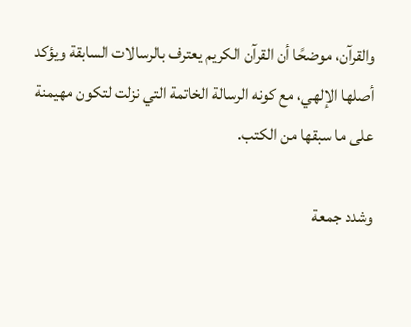والقرآن، موضحًا أن القرآن الكريم يعترف بالرسالات السابقة ويؤكد أصلها الإلهي، مع كونه الرسالة الخاتمة التي نزلت لتكون مهيمنة على ما سبقها من الكتب.

وشدد جمعة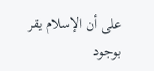على أن الإسلام يقر بوجود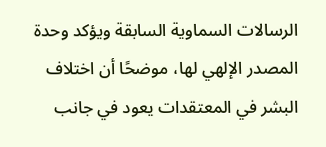الرسالات السماوية السابقة ويؤكد وحدة المصدر الإلهي لها، موضحًا أن اختلاف البشر في المعتقدات يعود في جانب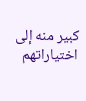كبير منه إلى اختياراتهم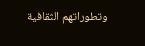وتطوراتهم الثقافية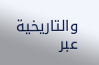والتاريخية عبر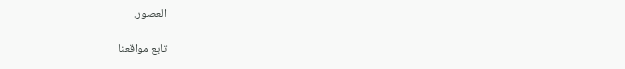العصور.

تابع مواقعنا